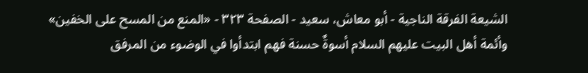الشيعة الفرقة الناجية - أبو معاش، سعيد - الصفحة ٣٢٣ - «المنع من المسح على الخفين»
وأئمة أهل البيت عليهم السلام أسوةٌ حسنة فهم ابتدأوا في الوضوء من المرفق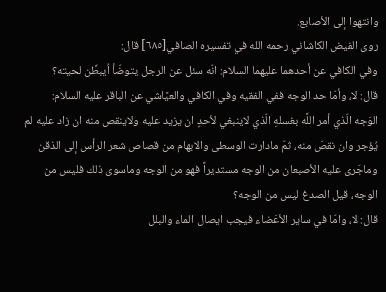وانتهوا إلى الأصابع.
روى الفيض الكاشاني رحمه الله في تفسيره الصافي[٦٨٥] قال:
وفي الكافي عن أحدهما عليهما السلام: انّه سئل عن الرجل يتوضّأ اُيبطِّن لحيته؟
قال: لا، وأمّا حد الوجه ففي الفقيه وفي الكافي والعيَّاشي عن الباقر عليه السلام:
الوَجه الّذي أمر اللَّه بغسلهِ الّذي لاينبغي لأحدٍ ان يزيد عليه ولاينقص منه ان زاد عليه لم يُؤجر وان نقصَ منه، ثمّ مادارت الوسطى والابهام من قصاص شعر الرأس إلى الذقن وماجَرى عليه الأصبعان من الوجه مستديراً فهو من الوجه وماسوى ذلك فليس من الوجه، قيل الصدغ ليس من الوجه؟
قال: لا، وامّا في ساير الأعَضاء فيجب ايصال الماء والبلل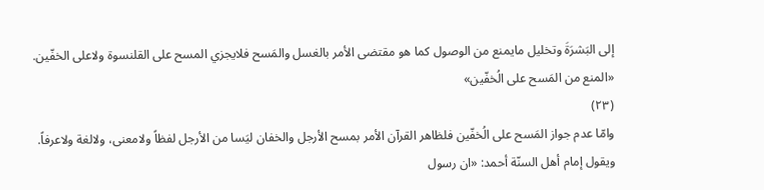إلى البَشرَةَ وتخليل مايمنع من الوصول كما هو مقتضى الأمر بالغسل والمَسح فلايجزي المسح على القلنسوة ولاعلى الخفّين.
«المنع من المَسح على الُخفّين»
(٢٣)
وامّا عدم جواز المَسح على الُخفّين فلظاهر القرآن الأمر بمسح الأرجل والخفان ليَسا من الأرجل لفظاً ولامعنى، ولالغة ولاعرفاً.
ويقول إمام أهل السنّة أحمد: «ان رسول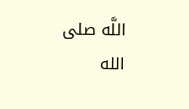اللَّه صلى الله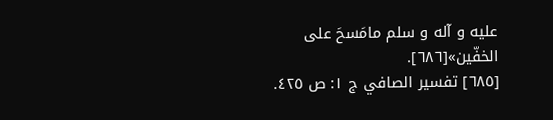عليه و آله و سلم مامَسحَ على الخفّين»[٦٨٦].
[٦٨٥] تفسير الصافي ج ١: ص ٤٢٥.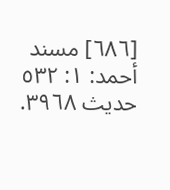[٦٨٦] مسند أحمد: ١: ٥٣٢ حديث ٣٩٦٨.